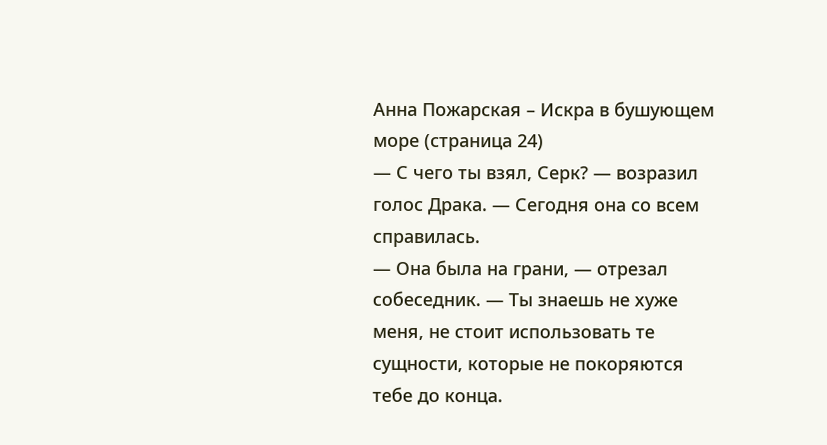Анна Пожарская – Искра в бушующем море (страница 24)
— С чего ты взял, Серк? — возразил голос Драка. — Сегодня она со всем справилась.
— Она была на грани, — отрезал собеседник. — Ты знаешь не хуже меня, не стоит использовать те сущности, которые не покоряются тебе до конца.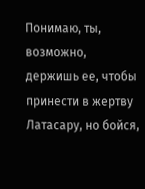Понимаю, ты, возможно, держишь ее, чтобы принести в жертву Латасару, но бойся,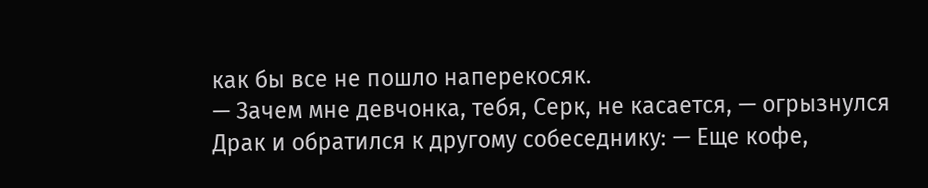как бы все не пошло наперекосяк.
— Зачем мне девчонка, тебя, Серк, не касается, — огрызнулся Драк и обратился к другому собеседнику: — Еще кофе,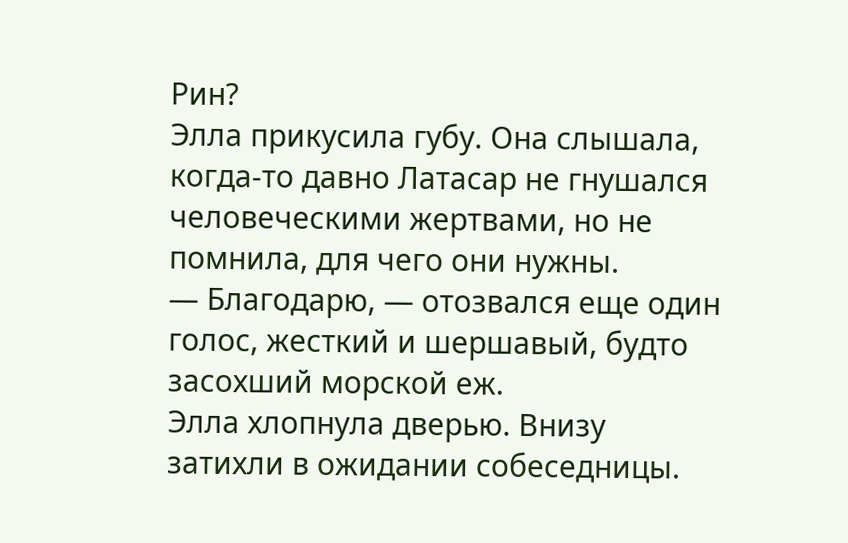Рин?
Элла прикусила губу. Она слышала, когда-то давно Латасар не гнушался человеческими жертвами, но не помнила, для чего они нужны.
— Благодарю, — отозвался еще один голос, жесткий и шершавый, будто засохший морской еж.
Элла хлопнула дверью. Внизу затихли в ожидании собеседницы.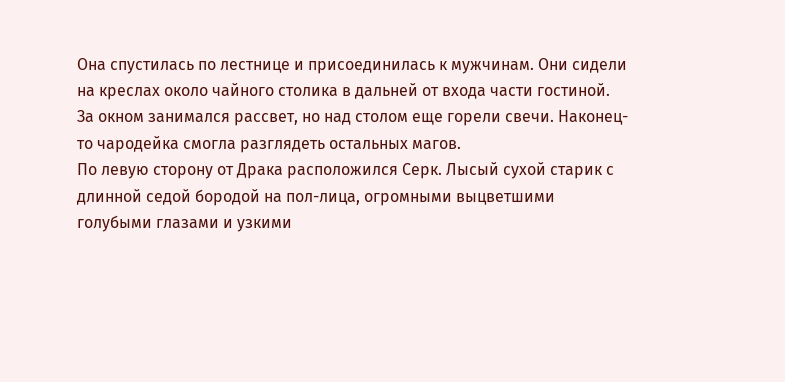Она спустилась по лестнице и присоединилась к мужчинам. Они сидели на креслах около чайного столика в дальней от входа части гостиной. За окном занимался рассвет, но над столом еще горели свечи. Наконец-то чародейка смогла разглядеть остальных магов.
По левую сторону от Драка расположился Серк. Лысый сухой старик с длинной седой бородой на пол-лица, огромными выцветшими голубыми глазами и узкими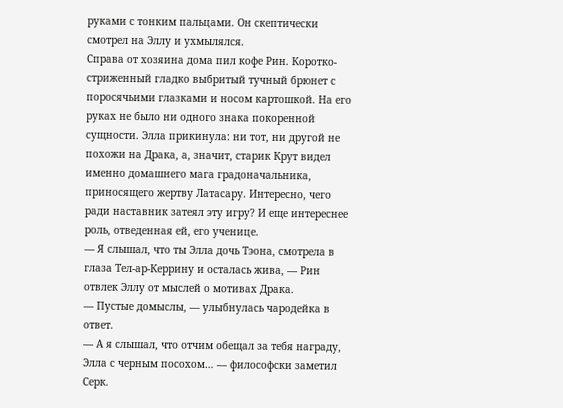руками с тонким пальцами. Он скептически смотрел на Эллу и ухмылялся.
Справа от хозяина дома пил кофе Рин. Коротко-стриженный гладко выбритый тучный брюнет с поросячьими глазками и носом картошкой. На его руках не было ни одного знака покоренной сущности. Элла прикинула: ни тот, ни другой не похожи на Драка, а, значит, старик Крут видел именно домашнего мага градоначальника, приносящего жертву Латасару. Интересно, чего ради наставник затеял эту игру? И еще интереснее роль, отведенная ей, его ученице.
— Я слышал, что ты Элла дочь Тэона, смотрела в глаза Тел-ар-Керрину и осталась жива, — Рин отвлек Эллу от мыслей о мотивах Драка.
— Пустые домыслы, — улыбнулась чародейка в ответ.
— А я слышал, что отчим обещал за тебя награду, Элла с черным посохом… — философски заметил Серк.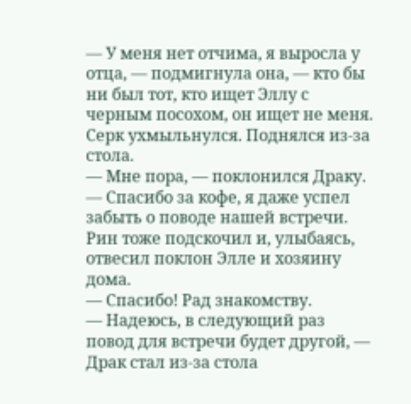— У меня нет отчима, я выросла у отца, — подмигнула она, — кто бы ни был тот, кто ищет Эллу с черным посохом, он ищет не меня.
Серк ухмыльнулся. Поднялся из-за стола.
— Мне пора, — поклонился Драку. — Спасибо за кофе, я даже успел забыть о поводе нашей встречи.
Рин тоже подскочил и, улыбаясь, отвесил поклон Элле и хозяину дома.
— Спасибо! Рад знакомству.
— Надеюсь, в следующий раз повод для встречи будет другой, — Драк стал из-за стола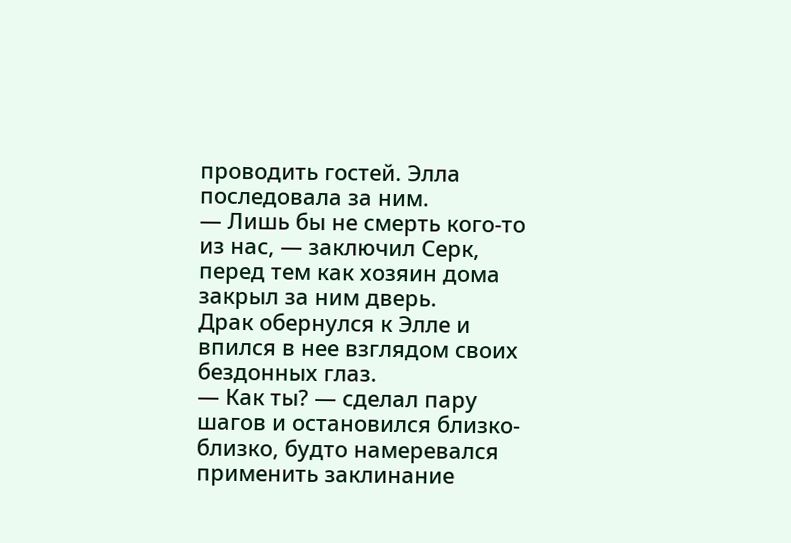проводить гостей. Элла последовала за ним.
— Лишь бы не смерть кого-то из нас, — заключил Серк, перед тем как хозяин дома закрыл за ним дверь.
Драк обернулся к Элле и впился в нее взглядом своих бездонных глаз.
— Как ты? — сделал пару шагов и остановился близко-близко, будто намеревался применить заклинание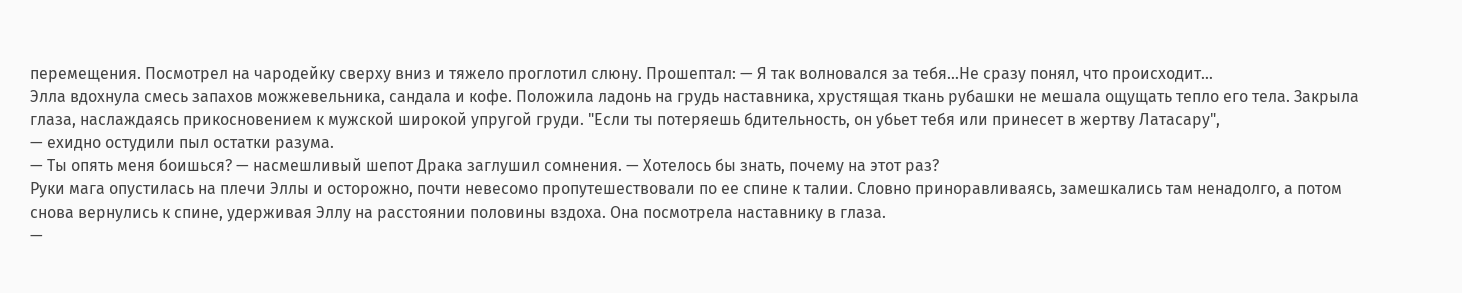перемещения. Посмотрел на чародейку сверху вниз и тяжело проглотил слюну. Прошептал: — Я так волновался за тебя…Не сразу понял, что происходит…
Элла вдохнула смесь запахов можжевельника, сандала и кофе. Положила ладонь на грудь наставника, хрустящая ткань рубашки не мешала ощущать тепло его тела. Закрыла глаза, наслаждаясь прикосновением к мужской широкой упругой груди. "Если ты потеряешь бдительность, он убьет тебя или принесет в жертву Латасару",
— ехидно остудили пыл остатки разума.
— Ты опять меня боишься? — насмешливый шепот Драка заглушил сомнения. — Хотелось бы знать, почему на этот раз?
Руки мага опустилась на плечи Эллы и осторожно, почти невесомо пропутешествовали по ее спине к талии. Словно приноравливаясь, замешкались там ненадолго, а потом снова вернулись к спине, удерживая Эллу на расстоянии половины вздоха. Она посмотрела наставнику в глаза.
—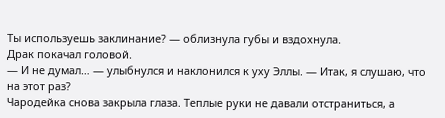Ты используешь заклинание? — облизнула губы и вздохнула.
Драк покачал головой.
— И не думал… — улыбнулся и наклонился к уху Эллы. — Итак, я слушаю, что на этот раз?
Чародейка снова закрыла глаза. Теплые руки не давали отстраниться, а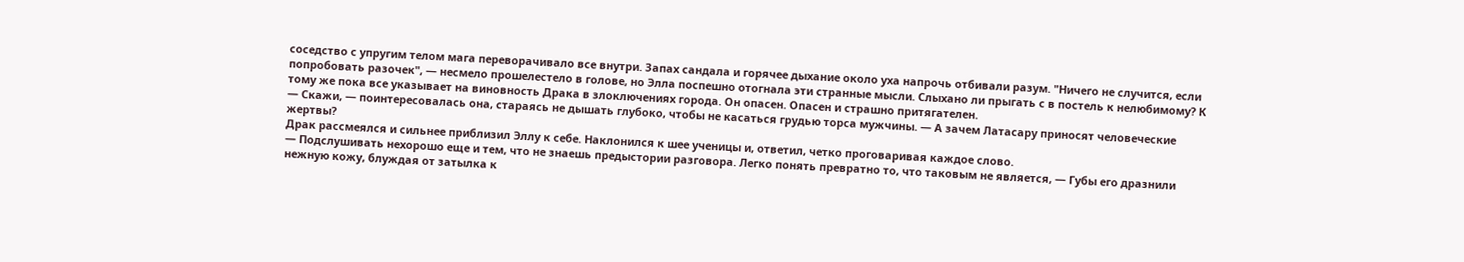соседство с упругим телом мага переворачивало все внутри. Запах сандала и горячее дыхание около уха напрочь отбивали разум. "Ничего не случится, если попробовать разочек", — несмело прошелестело в голове, но Элла поспешно отогнала эти странные мысли. Слыхано ли прыгать с в постель к нелюбимому? К тому же пока все указывает на виновность Драка в злоключениях города. Он опасен. Опасен и страшно притягателен.
— Скажи, — поинтересовалась она, стараясь не дышать глубоко, чтобы не касаться грудью торса мужчины. — А зачем Латасару приносят человеческие жертвы?
Драк рассмеялся и сильнее приблизил Эллу к себе. Наклонился к шее ученицы и, ответил, четко проговаривая каждое слово.
— Подслушивать нехорошо еще и тем, что не знаешь предыстории разговора. Легко понять превратно то, что таковым не является, — Губы его дразнили нежную кожу, блуждая от затылка к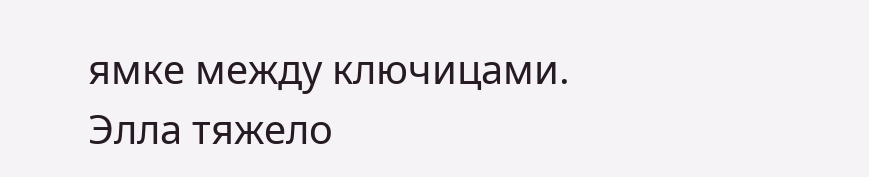ямке между ключицами.
Элла тяжело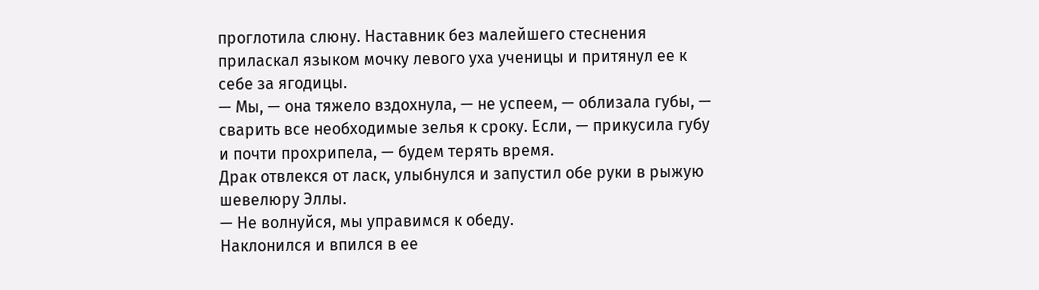проглотила слюну. Наставник без малейшего стеснения приласкал языком мочку левого уха ученицы и притянул ее к себе за ягодицы.
— Мы, — она тяжело вздохнула, — не успеем, — облизала губы, — сварить все необходимые зелья к сроку. Если, — прикусила губу и почти прохрипела, — будем терять время.
Драк отвлекся от ласк, улыбнулся и запустил обе руки в рыжую шевелюру Эллы.
— Не волнуйся, мы управимся к обеду.
Наклонился и впился в ее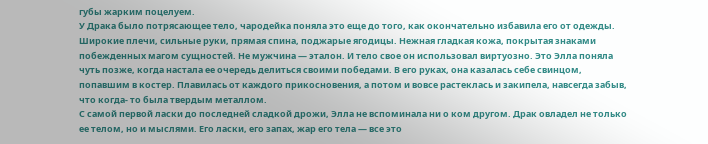губы жарким поцелуем.
У Драка было потрясающее тело, чародейка поняла это еще до того, как окончательно избавила его от одежды. Широкие плечи, сильные руки, прямая спина, поджарые ягодицы. Нежная гладкая кожа, покрытая знаками побежденных магом сущностей. Не мужчина — эталон. И тело свое он использовал виртуозно. Это Элла поняла чуть позже, когда настала ее очередь делиться своими победами. В его руках, она казалась себе свинцом, попавшим в костер. Плавилась от каждого прикосновения, а потом и вовсе растеклась и закипела, навсегда забыв, что когда- то была твердым металлом.
С самой первой ласки до последней сладкой дрожи, Элла не вспоминала ни о ком другом. Драк овладел не только ее телом, но и мыслями. Его ласки, его запах, жар его тела — все это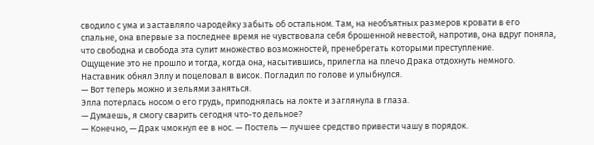сводило с ума и заставляло чародейку забыть об остальном. Там, на необъятных размеров кровати в его спальне, она впервые за последнее время не чувствовала себя брошенной невестой, напротив, она вдруг поняла, что свободна и свобода эта сулит множество возможностей, пренебрегать которыми преступление.
Ощущение это не прошло и тогда, когда она, насытившись, прилегла на плечо Драка отдохнуть немного. Наставник обнял Эллу и поцеловал в висок. Погладил по голове и улыбнулся.
— Вот теперь можно и зельями заняться.
Элла потерлась носом о его грудь, приподнялась на локте и заглянула в глаза.
— Думаешь, я смогу сварить сегодня что-то дельное?
— Конечно, — Драк чмокнул ее в нос. — Постель — лучшее средство привести чашу в порядок.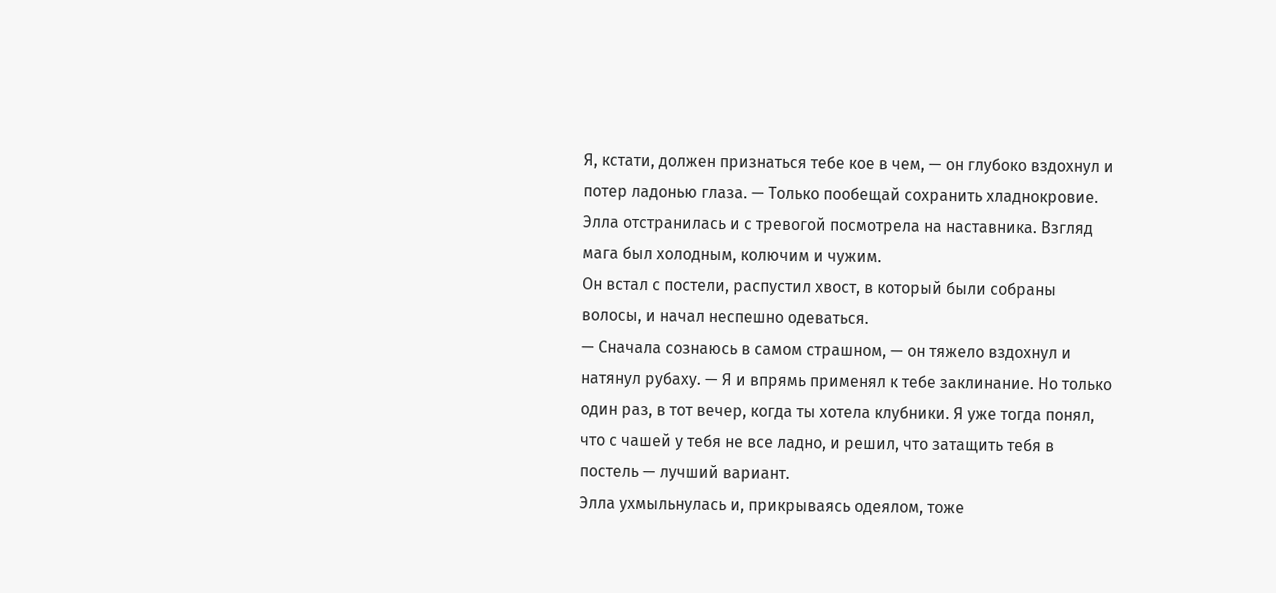Я, кстати, должен признаться тебе кое в чем, — он глубоко вздохнул и потер ладонью глаза. — Только пообещай сохранить хладнокровие.
Элла отстранилась и с тревогой посмотрела на наставника. Взгляд мага был холодным, колючим и чужим.
Он встал с постели, распустил хвост, в который были собраны волосы, и начал неспешно одеваться.
— Сначала сознаюсь в самом страшном, — он тяжело вздохнул и натянул рубаху. — Я и впрямь применял к тебе заклинание. Но только один раз, в тот вечер, когда ты хотела клубники. Я уже тогда понял, что с чашей у тебя не все ладно, и решил, что затащить тебя в постель — лучший вариант.
Элла ухмыльнулась и, прикрываясь одеялом, тоже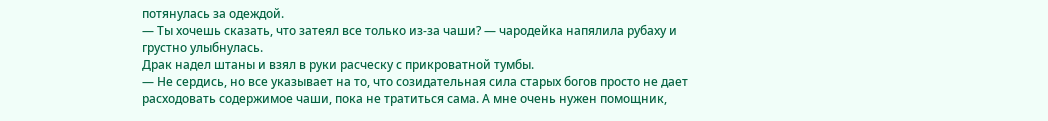потянулась за одеждой.
— Ты хочешь сказать, что затеял все только из-за чаши? — чародейка напялила рубаху и грустно улыбнулась.
Драк надел штаны и взял в руки расческу с прикроватной тумбы.
— Не сердись, но все указывает на то, что созидательная сила старых богов просто не дает расходовать содержимое чаши, пока не тратиться сама. А мне очень нужен помощник,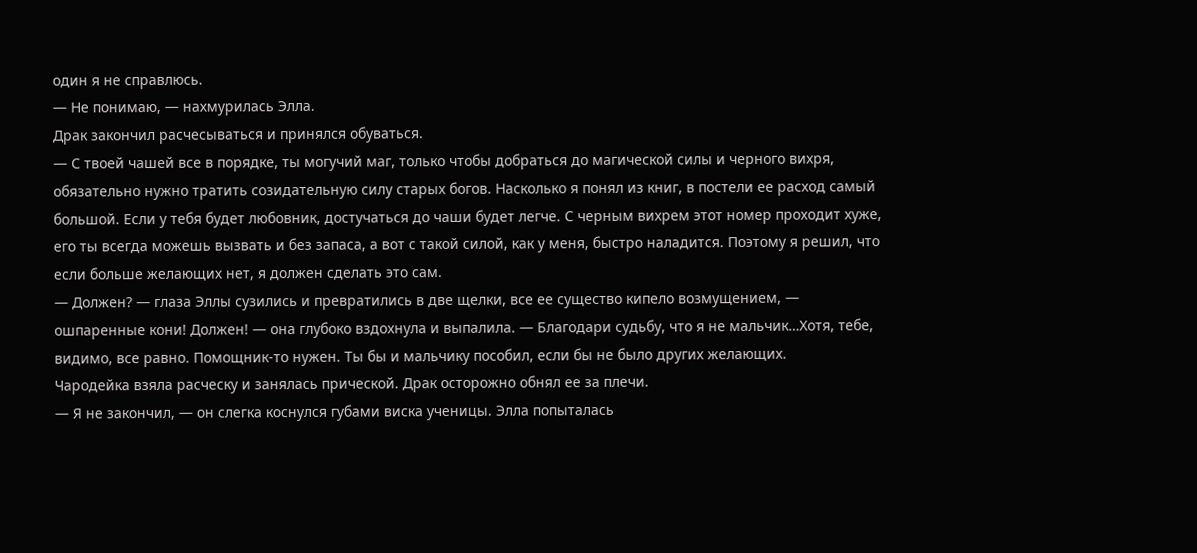один я не справлюсь.
— Не понимаю, — нахмурилась Элла.
Драк закончил расчесываться и принялся обуваться.
— С твоей чашей все в порядке, ты могучий маг, только чтобы добраться до магической силы и черного вихря, обязательно нужно тратить созидательную силу старых богов. Насколько я понял из книг, в постели ее расход самый большой. Если у тебя будет любовник, достучаться до чаши будет легче. С черным вихрем этот номер проходит хуже, его ты всегда можешь вызвать и без запаса, а вот с такой силой, как у меня, быстро наладится. Поэтому я решил, что если больше желающих нет, я должен сделать это сам.
— Должен? — глаза Эллы сузились и превратились в две щелки, все ее существо кипело возмущением, — ошпаренные кони! Должен! — она глубоко вздохнула и выпалила. — Благодари судьбу, что я не мальчик…Хотя, тебе, видимо, все равно. Помощник-то нужен. Ты бы и мальчику пособил, если бы не было других желающих.
Чародейка взяла расческу и занялась прической. Драк осторожно обнял ее за плечи.
— Я не закончил, — он слегка коснулся губами виска ученицы. Элла попыталась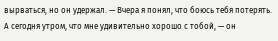вырваться, но он удержал. — Вчера я понял, что боюсь тебя потерять. А сегодня утром, что мне удивительно хорошо с тобой, — он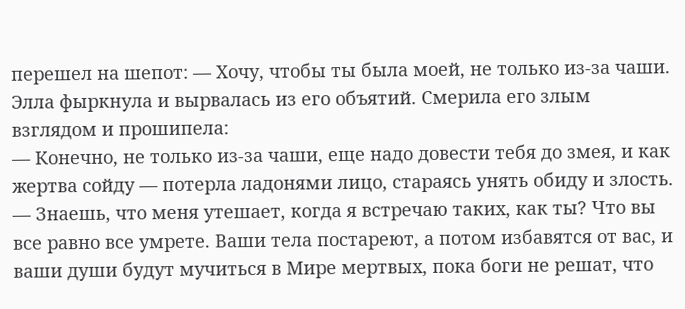перешел на шепот: — Хочу, чтобы ты была моей, не только из-за чаши.
Элла фыркнула и вырвалась из его объятий. Смерила его злым взглядом и прошипела:
— Конечно, не только из-за чаши, еще надо довести тебя до змея, и как жертва сойду — потерла ладонями лицо, стараясь унять обиду и злость. — Знаешь, что меня утешает, когда я встречаю таких, как ты? Что вы все равно все умрете. Ваши тела постареют, а потом избавятся от вас, и ваши души будут мучиться в Мире мертвых, пока боги не решат, что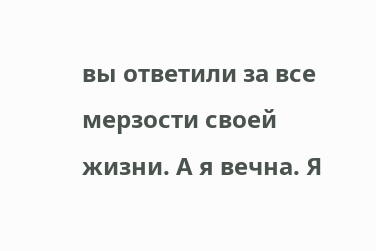вы ответили за все мерзости своей жизни. А я вечна. Я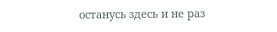останусь здесь и не раз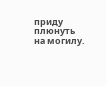приду плюнуть на могилу.